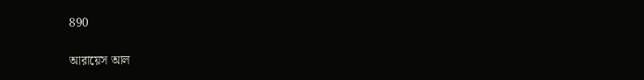890

আরায়েস আল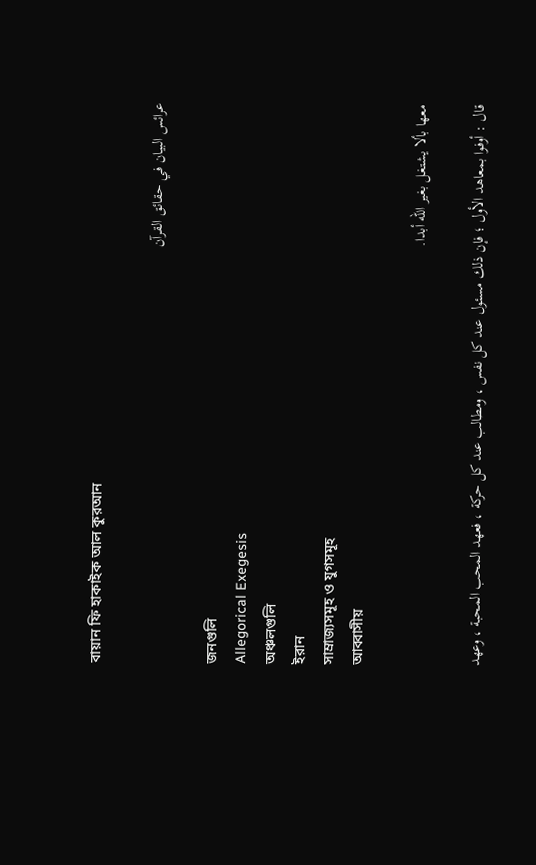বায়ান ফি হাকাইক আল কুরআন

عرائس البيان في حقائق القرآن

জনগুলি
Allegorical Exegesis
অঞ্চলগুলি
ইরান
সাম্রাজ্যসমূহ ও যুগসমূহ
আব্বাসীয়

معها بألا يشتغل بغير الله أبدا.

قال : أوفوا بمعاهد الأول ؛ فإن ذلك مسئول عند كل نفس ، ومطالب عند كل حركة ، فعهد المحب المحبة ، وعهد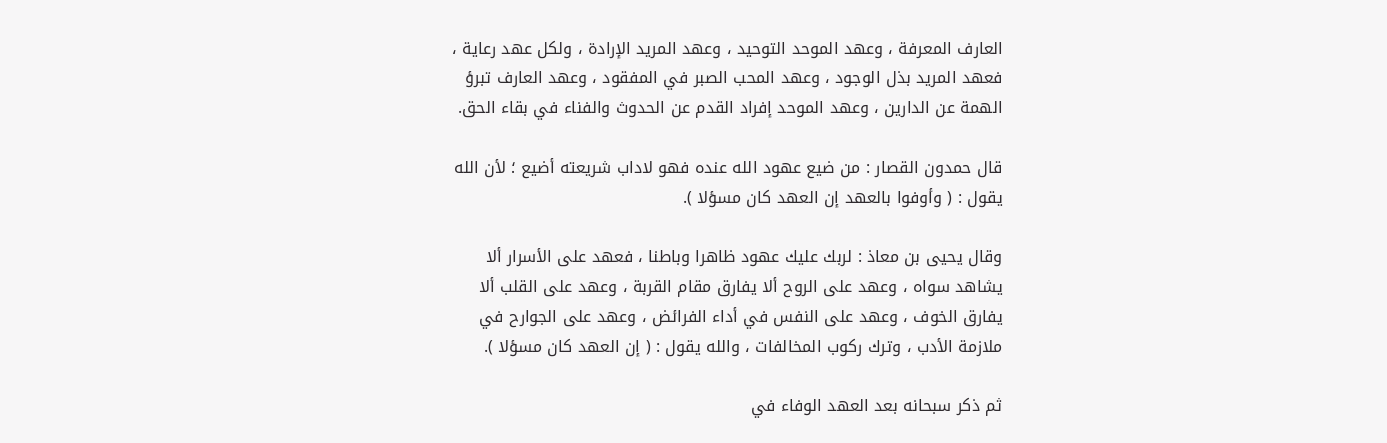العارف المعرفة ، وعهد الموحد التوحيد ، وعهد المريد الإرادة ، ولكل عهد رعاية ، فعهد المريد بذل الوجود ، وعهد المحب الصبر في المفقود ، وعهد العارف تبرؤ الهمة عن الدارين ، وعهد الموحد إفراد القدم عن الحدوث والفناء في بقاء الحق.

قال حمدون القصار : من ضيع عهود الله عنده فهو لاداب شريعته أضيع ؛ لأن الله يقول : ( وأوفوا بالعهد إن العهد كان مسؤلا ).

وقال يحيى بن معاذ : لربك عليك عهود ظاهرا وباطنا ، فعهد على الأسرار ألا يشاهد سواه ، وعهد على الروح ألا يفارق مقام القربة ، وعهد على القلب ألا يفارق الخوف ، وعهد على النفس في أداء الفرائض ، وعهد على الجوارح في ملازمة الأدب ، وترك ركوب المخالفات ، والله يقول : ( إن العهد كان مسؤلا ).

ثم ذكر سبحانه بعد العهد الوفاء في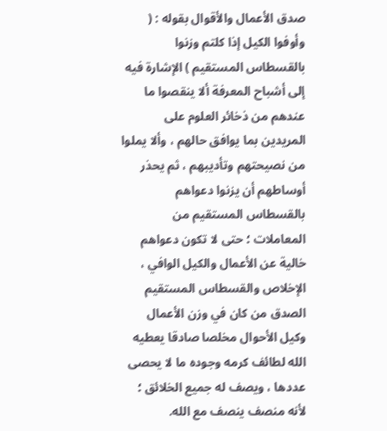صدق الأعمال والأقوال بقوله : ( وأوفوا الكيل إذا كلتم وزنوا بالقسطاس المستقيم ) الإشارة فيه إلى أشباح المعرفة ألا ينقصوا ما عندهم من ذخائر العلوم على المريدين بما يوافق حالهم ، وألا يملوا من نصيحتهم وتأديبهم ، ثم يحذر أوساطهم أن يزنوا دعواهم بالقسطاس المستقيم من المعاملات ؛ حتى لا تكون دعواهم خالية عن الأعمال والكيل الوافي ، الإخلاص والقسطاس المستقيم الصدق من كان في وزن الأعمال وكيل الأحوال مخلصا صادقا يعطيه الله لطائف كرمه وجوده ما لا يحصى عددها ، ويصف له جميع الخلائق ؛ لأنه منصف ينصف مع الله.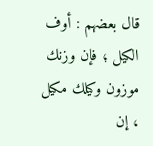قال بعضهم : أوف الكيل ؛ فإن وزنك موزون وكيلك مكيل ، إن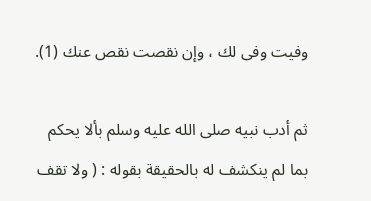وفيت وفى لك ، وإن نقصت نقص عنك (1).

ثم أدب نبيه صلى الله عليه وسلم بألا يحكم بما لم ينكشف له بالحقيقة بقوله : ( ولا تقف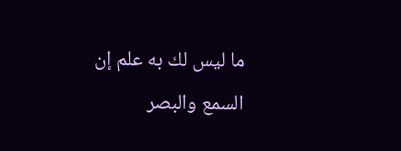ما ليس لك به علم إن السمع والبصر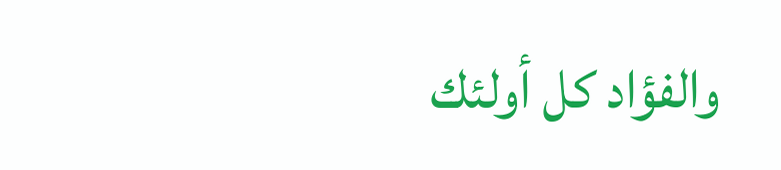والفؤاد كل أولئك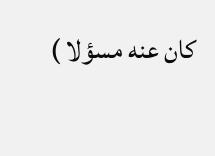كان عنه مسؤلا )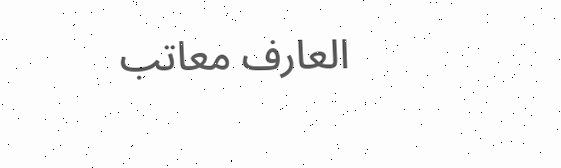العارف معاتب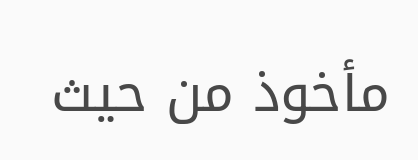مأخوذ من حيث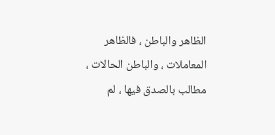الظاهر والباطن ، فالظاهر المعاملات ، والباطن الحالات ، مطالب بالصدق فيها ، لم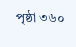পৃষ্ঠা ৩৬০